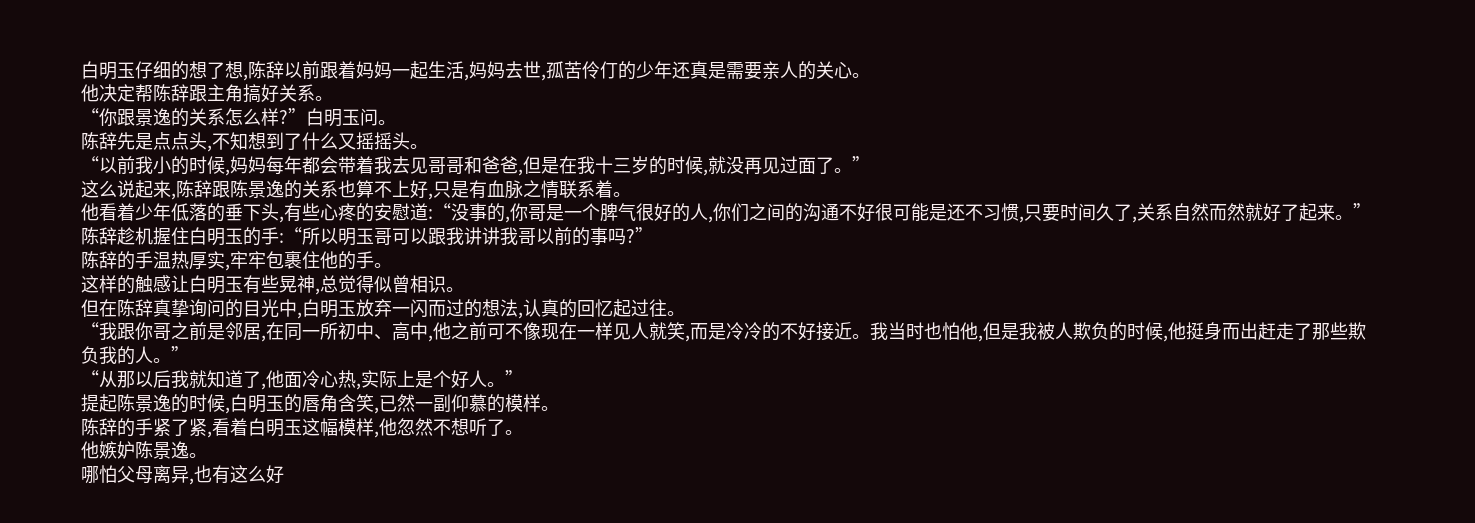白明玉仔细的想了想,陈辞以前跟着妈妈一起生活,妈妈去世,孤苦伶仃的少年还真是需要亲人的关心。
他决定帮陈辞跟主角搞好关系。
“你跟景逸的关系怎么样?”白明玉问。
陈辞先是点点头,不知想到了什么又摇摇头。
“以前我小的时候,妈妈每年都会带着我去见哥哥和爸爸,但是在我十三岁的时候,就没再见过面了。”
这么说起来,陈辞跟陈景逸的关系也算不上好,只是有血脉之情联系着。
他看着少年低落的垂下头,有些心疼的安慰道:“没事的,你哥是一个脾气很好的人,你们之间的沟通不好很可能是还不习惯,只要时间久了,关系自然而然就好了起来。”
陈辞趁机握住白明玉的手:“所以明玉哥可以跟我讲讲我哥以前的事吗?”
陈辞的手温热厚实,牢牢包裹住他的手。
这样的触感让白明玉有些晃神,总觉得似曾相识。
但在陈辞真挚询问的目光中,白明玉放弃一闪而过的想法,认真的回忆起过往。
“我跟你哥之前是邻居,在同一所初中、高中,他之前可不像现在一样见人就笑,而是冷冷的不好接近。我当时也怕他,但是我被人欺负的时候,他挺身而出赶走了那些欺负我的人。”
“从那以后我就知道了,他面冷心热,实际上是个好人。”
提起陈景逸的时候,白明玉的唇角含笑,已然一副仰慕的模样。
陈辞的手紧了紧,看着白明玉这幅模样,他忽然不想听了。
他嫉妒陈景逸。
哪怕父母离异,也有这么好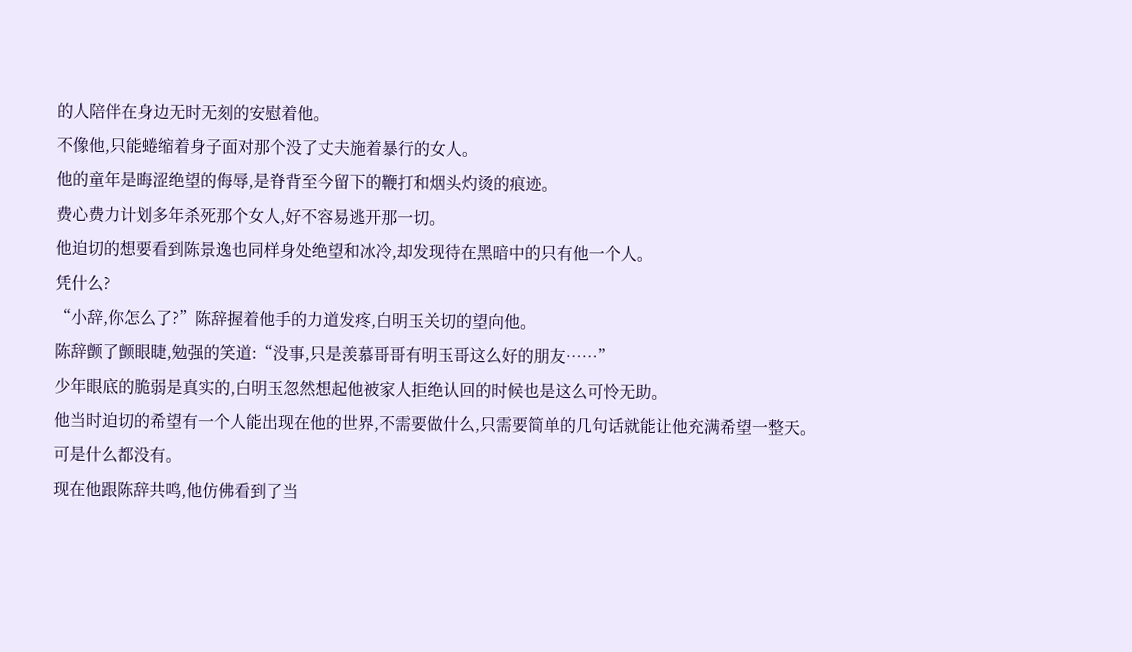的人陪伴在身边无时无刻的安慰着他。
不像他,只能蜷缩着身子面对那个没了丈夫施着暴行的女人。
他的童年是晦涩绝望的侮辱,是脊背至今留下的鞭打和烟头灼烫的痕迹。
费心费力计划多年杀死那个女人,好不容易逃开那一切。
他迫切的想要看到陈景逸也同样身处绝望和冰冷,却发现待在黑暗中的只有他一个人。
凭什么?
“小辞,你怎么了?”陈辞握着他手的力道发疼,白明玉关切的望向他。
陈辞颤了颤眼睫,勉强的笑道:“没事,只是羡慕哥哥有明玉哥这么好的朋友……”
少年眼底的脆弱是真实的,白明玉忽然想起他被家人拒绝认回的时候也是这么可怜无助。
他当时迫切的希望有一个人能出现在他的世界,不需要做什么,只需要简单的几句话就能让他充满希望一整天。
可是什么都没有。
现在他跟陈辞共鸣,他仿佛看到了当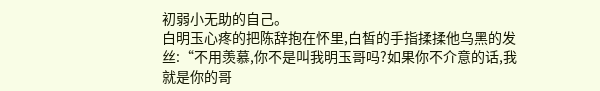初弱小无助的自己。
白明玉心疼的把陈辞抱在怀里,白皙的手指揉揉他乌黑的发丝:“不用羡慕,你不是叫我明玉哥吗?如果你不介意的话,我就是你的哥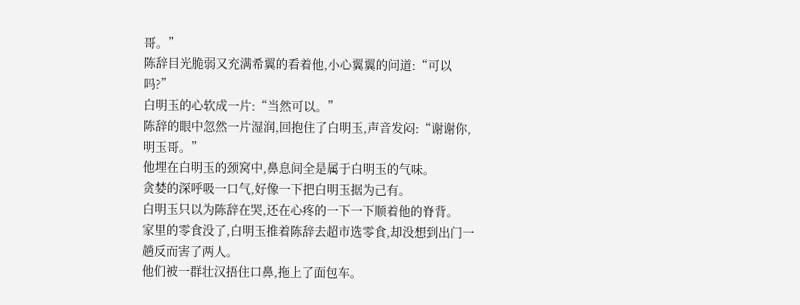哥。”
陈辞目光脆弱又充满希翼的看着他,小心翼翼的问道:“可以吗?”
白明玉的心软成一片:“当然可以。”
陈辞的眼中忽然一片湿润,回抱住了白明玉,声音发闷:“谢谢你,明玉哥。”
他埋在白明玉的颈窝中,鼻息间全是属于白明玉的气味。
贪婪的深呼吸一口气,好像一下把白明玉据为己有。
白明玉只以为陈辞在哭,还在心疼的一下一下顺着他的脊背。
家里的零食没了,白明玉推着陈辞去超市选零食,却没想到出门一趟反而害了两人。
他们被一群壮汉捂住口鼻,拖上了面包车。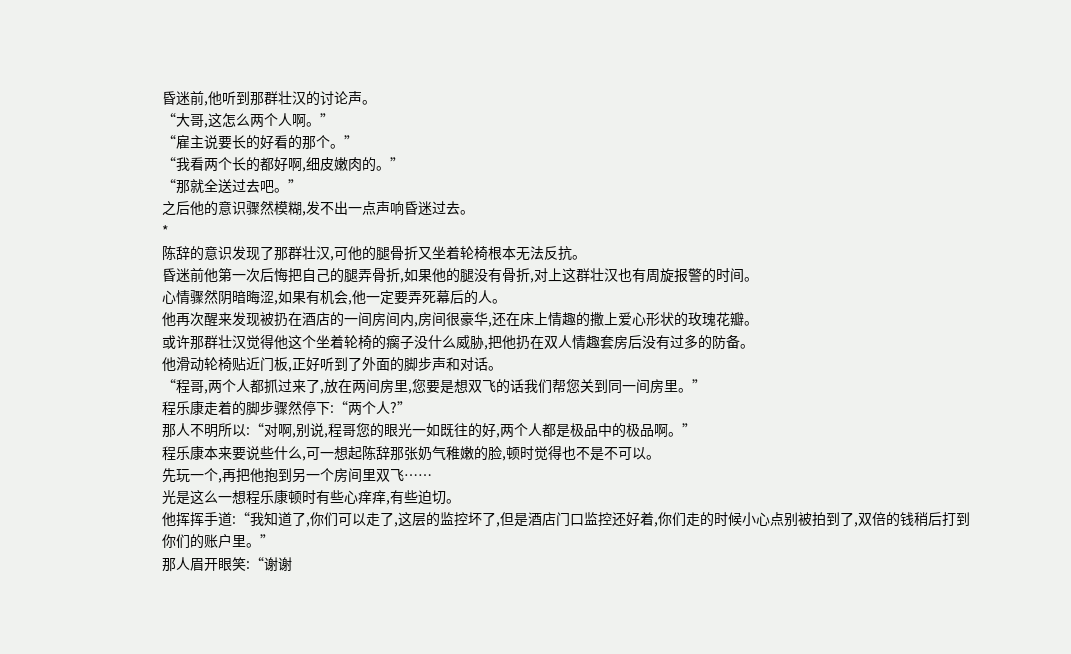昏迷前,他听到那群壮汉的讨论声。
“大哥,这怎么两个人啊。”
“雇主说要长的好看的那个。”
“我看两个长的都好啊,细皮嫩肉的。”
“那就全送过去吧。”
之后他的意识骤然模糊,发不出一点声响昏迷过去。
*
陈辞的意识发现了那群壮汉,可他的腿骨折又坐着轮椅根本无法反抗。
昏迷前他第一次后悔把自己的腿弄骨折,如果他的腿没有骨折,对上这群壮汉也有周旋报警的时间。
心情骤然阴暗晦涩,如果有机会,他一定要弄死幕后的人。
他再次醒来发现被扔在酒店的一间房间内,房间很豪华,还在床上情趣的撒上爱心形状的玫瑰花瓣。
或许那群壮汉觉得他这个坐着轮椅的瘸子没什么威胁,把他扔在双人情趣套房后没有过多的防备。
他滑动轮椅贴近门板,正好听到了外面的脚步声和对话。
“程哥,两个人都抓过来了,放在两间房里,您要是想双飞的话我们帮您关到同一间房里。”
程乐康走着的脚步骤然停下:“两个人?”
那人不明所以:“对啊,别说,程哥您的眼光一如既往的好,两个人都是极品中的极品啊。”
程乐康本来要说些什么,可一想起陈辞那张奶气稚嫩的脸,顿时觉得也不是不可以。
先玩一个,再把他抱到另一个房间里双飞……
光是这么一想程乐康顿时有些心痒痒,有些迫切。
他挥挥手道:“我知道了,你们可以走了,这层的监控坏了,但是酒店门口监控还好着,你们走的时候小心点别被拍到了,双倍的钱稍后打到你们的账户里。”
那人眉开眼笑:“谢谢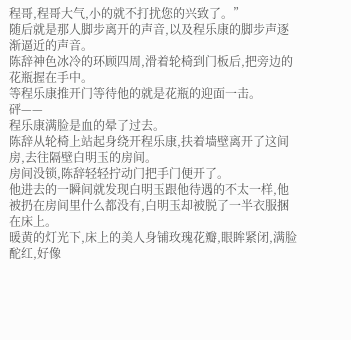程哥,程哥大气,小的就不打扰您的兴致了。”
随后就是那人脚步离开的声音,以及程乐康的脚步声逐渐逼近的声音。
陈辞神色冰冷的环顾四周,滑着轮椅到门板后,把旁边的花瓶握在手中。
等程乐康推开门等待他的就是花瓶的迎面一击。
砰——
程乐康满脸是血的晕了过去。
陈辞从轮椅上站起身绕开程乐康,扶着墙壁离开了这间房,去往隔壁白明玉的房间。
房间没锁,陈辞轻轻拧动门把手门便开了。
他进去的一瞬间就发现白明玉跟他待遇的不太一样,他被扔在房间里什么都没有,白明玉却被脱了一半衣服捆在床上。
暖黄的灯光下,床上的美人身铺玫瑰花瓣,眼眸紧闭,满脸酡红,好像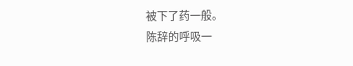被下了药一般。
陈辞的呼吸一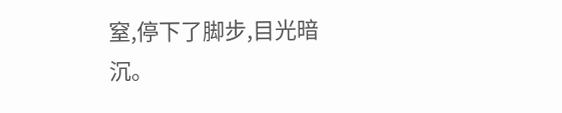窒,停下了脚步,目光暗沉。